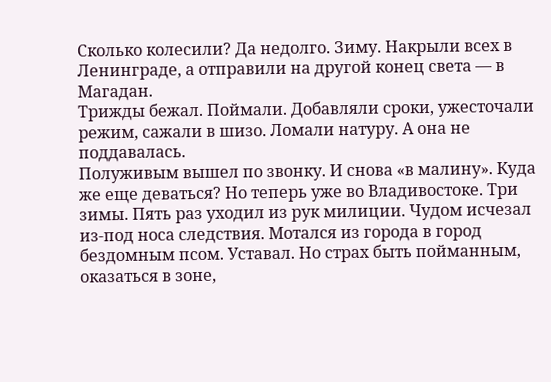Сколько колесили? Да недолго. Зиму. Накрыли всех в Ленинграде, а отправили на другой конец света — в Магадан.
Трижды бежал. Поймали. Добавляли сроки, ужесточали режим, сажали в шизо. Ломали натуру. А она не поддавалась.
Полуживым вышел по звонку. И снова «в малину». Куда же еще деваться? Но теперь уже во Владивостоке. Три зимы. Пять раз уходил из рук милиции. Чудом исчезал из-под носа следствия. Мотался из города в город бездомным псом. Уставал. Но страх быть пойманным, оказаться в зоне,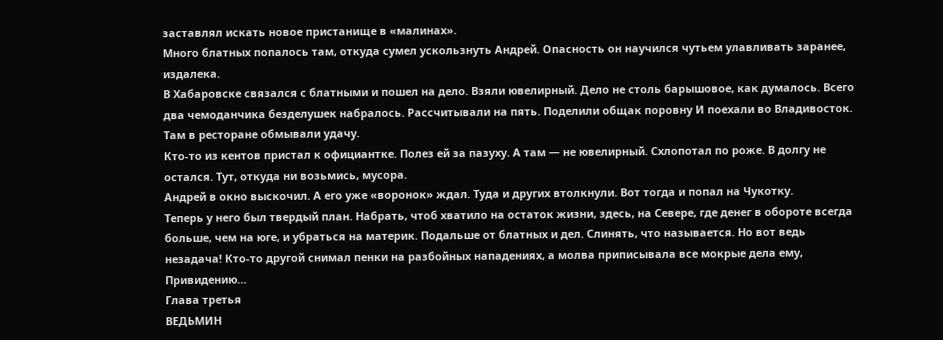заставлял искать новое пристанище в «малинах».
Много блатных попалось там, откуда сумел ускользнуть Андрей. Опасность он научился чутьем улавливать заранее, издалека.
В Хабаровске связался с блатными и пошел на дело. Взяли ювелирный. Дело не столь барышовое, как думалось. Всего два чемоданчика безделушек набралось. Рассчитывали на пять. Поделили общак поровну И поехали во Владивосток. Там в ресторане обмывали удачу.
Кто-то из кентов пристал к официантке. Полез ей за пазуху. А там — не ювелирный. Схлопотал по роже. В долгу не остался. Тут, откуда ни возьмись, мусора.
Андрей в окно выскочил. А его уже «воронок» ждал. Туда и других втолкнули. Вот тогда и попал на Чукотку.
Теперь у него был твердый план. Набрать, чтоб хватило на остаток жизни, здесь, на Севере, где денег в обороте всегда больше, чем на юге, и убраться на материк. Подальше от блатных и дел. Слинять, что называется. Но вот ведь незадача! Кто-то другой снимал пенки на разбойных нападениях, а молва приписывала все мокрые дела ему, Привидению…
Глава третья
ВЕДЬМИН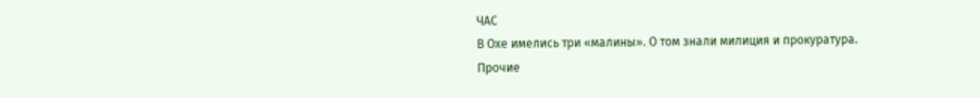ЧАС
В Охе имелись три «малины». О том знали милиция и прокуратура. Прочие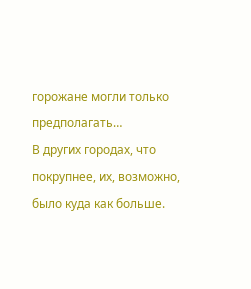горожане могли только предполагать…
В других городах, что покрупнее, их, возможно, было куда как больше.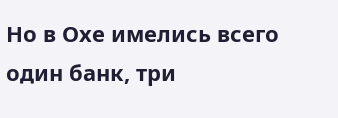Но в Охе имелись всего один банк, три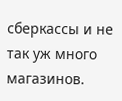сберкассы и не так уж много магазинов.